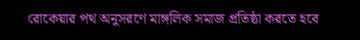রোকেয়ার পথ অনুসরণে মাঙ্গলিক সমাজ প্রতিষ্ঠা করতে হবে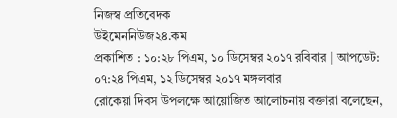নিজস্ব প্রতিবেদক
উইমেননিউজ২৪.কম
প্রকাশিত : ১০:২৮ পিএম, ১০ ডিসেম্বর ২০১৭ রবিবার | আপডেট: ০৭:২৪ পিএম, ১২ ডিসেম্বর ২০১৭ মঙ্গলবার
রোকেয়া দিবস উপলক্ষে আয়োজিত আলোচনায় বক্তারা বলেছেন,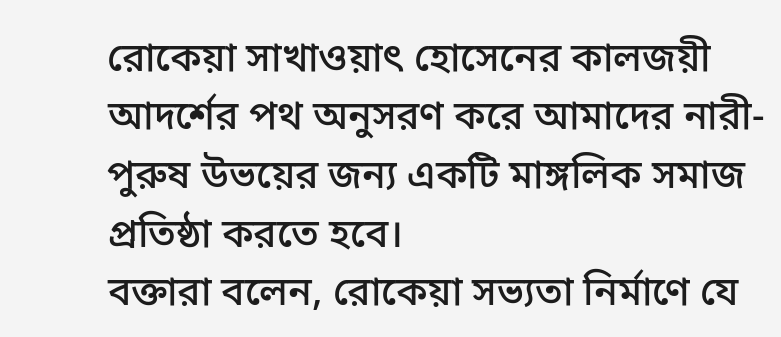রোকেয়া সাখাওয়াৎ হোসেনের কালজয়ী আদর্শের পথ অনুসরণ করে আমাদের নারী-পুরুষ উভয়ের জন্য একটি মাঙ্গলিক সমাজ প্রতিষ্ঠা করতে হবে।
বক্তারা বলেন, রোকেয়া সভ্যতা নির্মাণে যে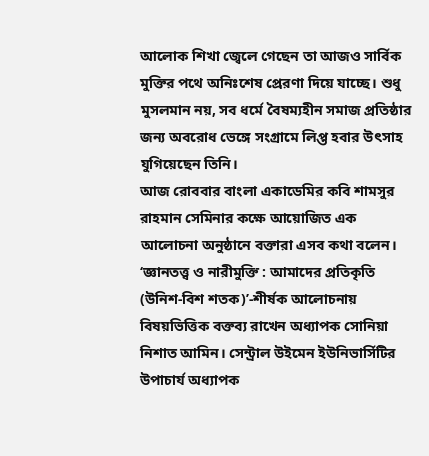আলোক শিখা জ্বেলে গেছেন তা আজও সার্বিক মুক্তির পথে অনিঃশেষ প্রেরণা দিয়ে যাচ্ছে। শুধু মুসলমান নয়, সব ধর্মে বৈষম্যহীন সমাজ প্রতিষ্ঠার জন্য অবরোধ ভেঙ্গে সংগ্রামে লিপ্ত হবার উৎসাহ যুগিয়েছেন তিনি।
আজ রোববার বাংলা একাডেমির কবি শামসুর রাহমান সেমিনার কক্ষে আয়োজিত এক আলোচনা অনুষ্ঠানে বক্তারা এসব কথা বলেন।
‘জ্ঞানতত্ত্ব ও নারীমুক্তি : আমাদের প্রতিকৃতি (উনিশ-বিশ শতক)’-শীর্ষক আলোচনায় বিষয়ভিত্তিক বক্তব্য রাখেন অধ্যাপক সোনিয়া নিশাত আমিন। সেন্ট্রাল উইমেন ইউনিভার্সিটির উপাচার্য অধ্যাপক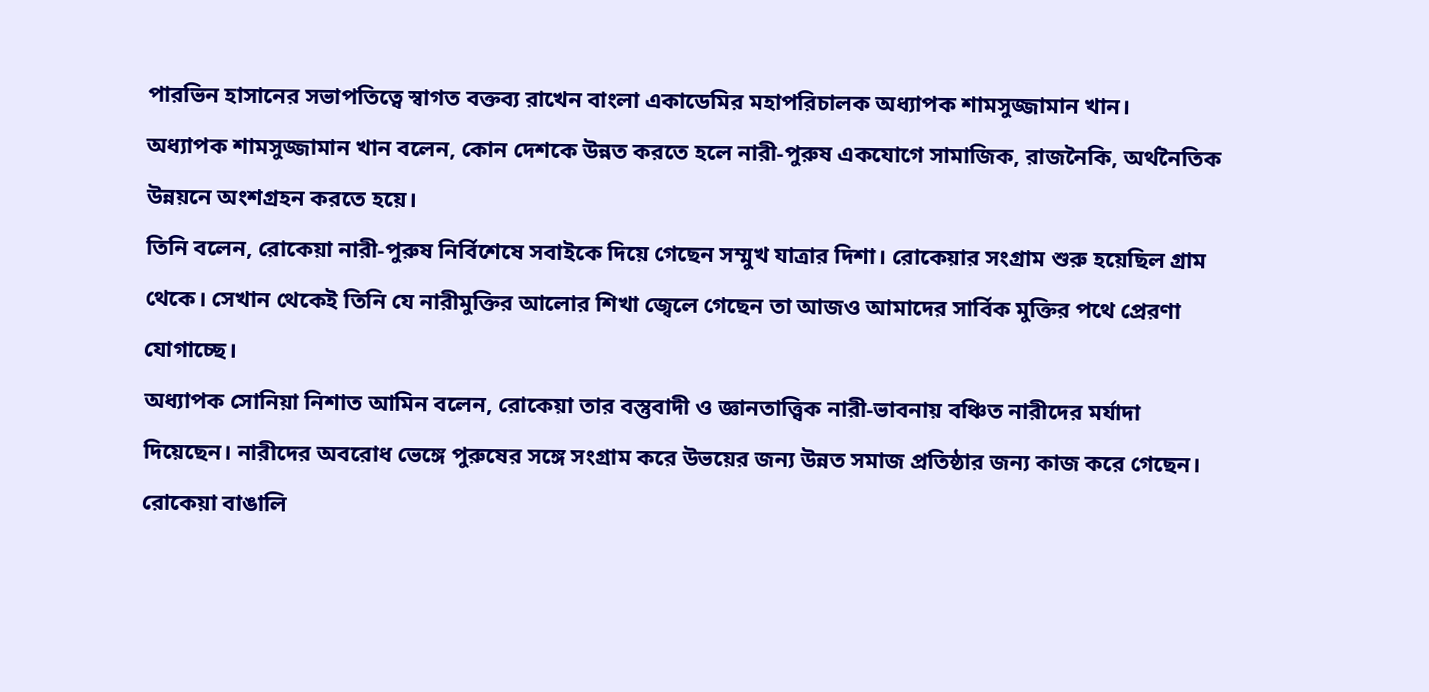পারভিন হাসানের সভাপতিত্বে স্বাগত বক্তব্য রাখেন বাংলা একাডেমির মহাপরিচালক অধ্যাপক শামসুজ্জামান খান।
অধ্যাপক শামসুজ্জামান খান বলেন, কোন দেশকে উন্নত করতে হলে নারী-পুরুষ একযোগে সামাজিক, রাজনৈকি, অর্থনৈতিক উন্নয়নে অংশগ্রহন করতে হয়ে।
তিনি বলেন, রোকেয়া নারী-পুরুষ নির্বিশেষে সবাইকে দিয়ে গেছেন সম্মুখ যাত্রার দিশা। রোকেয়ার সংগ্রাম শুরু হয়েছিল গ্রাম থেকে। সেখান থেকেই তিনি যে নারীমুক্তির আলোর শিখা জ্বেলে গেছেন তা আজও আমাদের সার্বিক মুক্তির পথে প্রেরণা যোগাচ্ছে।
অধ্যাপক সোনিয়া নিশাত আমিন বলেন, রোকেয়া তার বস্তুবাদী ও জ্ঞানতাত্ত্বিক নারী-ভাবনায় বঞ্চিত নারীদের মর্যাদা দিয়েছেন। নারীদের অবরোধ ভেঙ্গে পুরুষের সঙ্গে সংগ্রাম করে উভয়ের জন্য উন্নত সমাজ প্রতিষ্ঠার জন্য কাজ করে গেছেন। রোকেয়া বাঙালি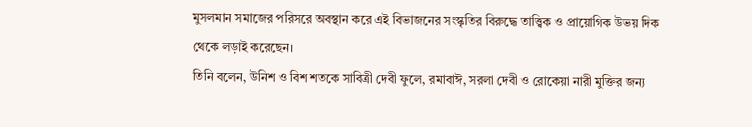মুসলমান সমাজের পরিসরে অবস্থান করে এই বিভাজনের সংস্কৃতির বিরুদ্ধে তাত্ত্বিক ও প্রায়োগিক উভয় দিক থেকে লড়াই করেছেন।
তিনি বলেন, উনিশ ও বিশ শতকে সাবিত্রী দেবী ফুলে, রমাবাঈ, সরলা দেবী ও রোকেয়া নারী মুক্তির জন্য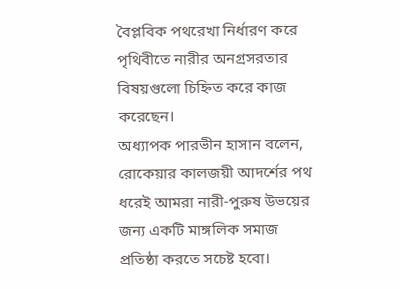বৈপ্লবিক পথরেখা নির্ধারণ করে পৃথিবীতে নারীর অনগ্রসরতার বিষয়গুলো চিহ্নিত করে কাজ করেছেন।
অধ্যাপক পারভীন হাসান বলেন, রোকেয়ার কালজয়ী আদর্শের পথ ধরেই আমরা নারী-পুরুষ উভয়ের জন্য একটি মাঙ্গলিক সমাজ প্রতিষ্ঠা করতে সচেষ্ট হবো।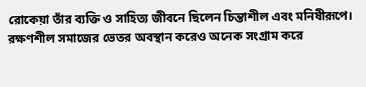রোকেয়া তাঁর ব্যক্তি ও সাহিত্য জীবনে ছিলেন চিন্তাশীল এবং মনিষীরূপে। রক্ষণশীল সমাজের ভেতর অবস্থান করেও অনেক সংগ্রাম করে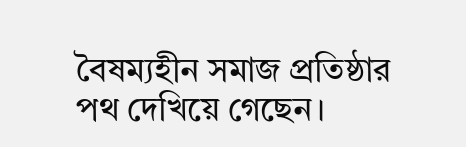বৈষম্যহীন সমাজ প্রতিষ্ঠার পথ দেখিয়ে গেছেন।